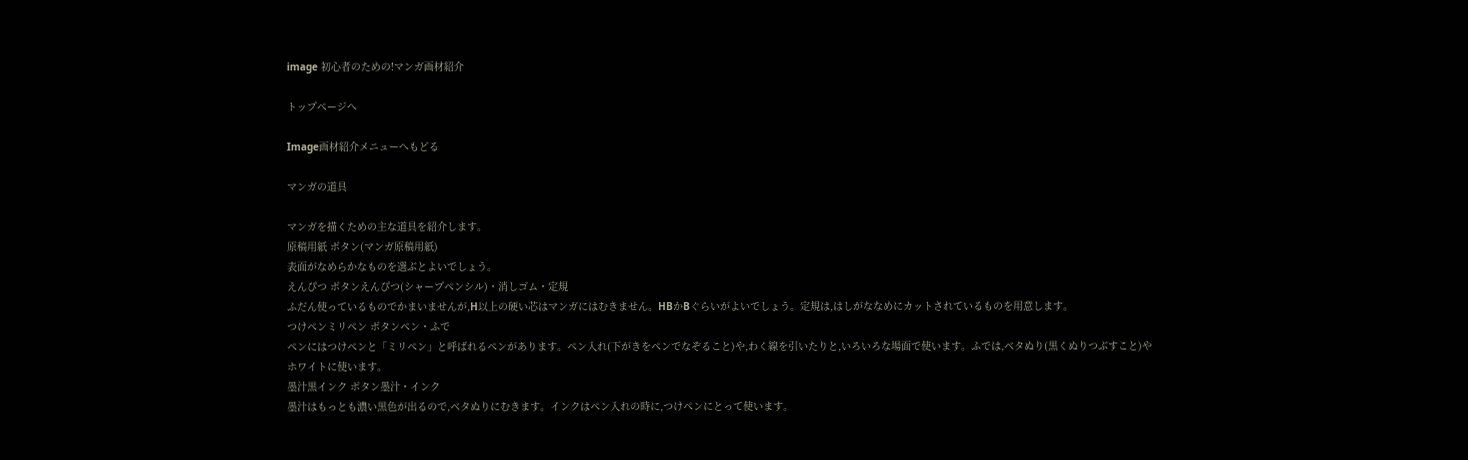image 初心者のための!マンガ画材紹介

トップページへ

Image画材紹介メニューへもどる

マンガの道具

マンガを描くための主な道具を紹介します。
原稿用紙 ボタン(マンガ原稿用紙)
表面がなめらかなものを選ぶとよいでしょう。
えんぴつ ボタンえんぴつ(シャープペンシル)・消しゴム・定規
ふだん使っているものでかまいませんが,H以上の硬い芯はマンガにはむきません。HBかBぐらいがよいでしょう。定規は,はしがななめにカットされているものを用意します。
つけペンミリペン ボタンペン・ふで
ペンにはつけペンと「ミリペン」と呼ばれるペンがあります。ペン入れ(下がきをペンでなぞること)や,わく線を引いたりと,いろいろな場面で使います。ふでは,ベタぬり(黒くぬりつぶすこと)やホワイトに使います。
墨汁黒インク ボタン墨汁・インク
墨汁はもっとも濃い黒色が出るので,ベタぬりにむきます。インクはペン入れの時に,つけペンにとって使います。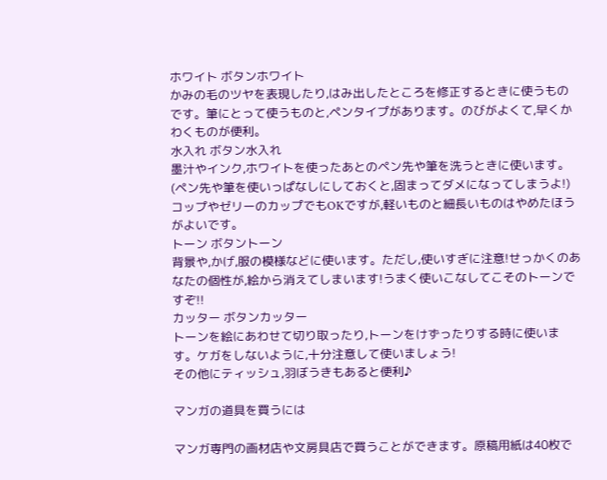ホワイト ボタンホワイト
かみの毛のツヤを表現したり,はみ出したところを修正するときに使うものです。筆にとって使うものと,ペンタイプがあります。のびがよくて,早くかわくものが便利。
水入れ ボタン水入れ
墨汁やインク,ホワイトを使ったあとのペン先や筆を洗うときに使います。(ペン先や筆を使いっぱなしにしておくと,固まってダメになってしまうよ!)コップやゼリーのカップでもOKですが,軽いものと細長いものはやめたほうがよいです。
トーン ボタントーン
背景や,かげ,服の模様などに使います。ただし,使いすぎに注意!せっかくのあなたの個性が,絵から消えてしまいます!うまく使いこなしてこそのトーンですぞ!!
カッター ボタンカッター
トーンを絵にあわせて切り取ったり,トーンをけずったりする時に使います。ケガをしないように,十分注意して使いましょう!
その他にティッシュ,羽ぼうきもあると便利♪

マンガの道具を買うには

マンガ専門の画材店や文房具店で買うことができます。原稿用紙は40枚で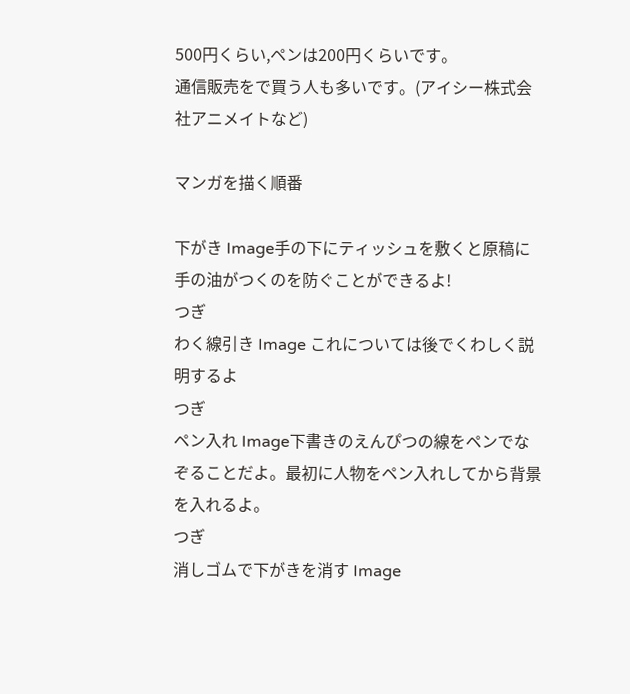500円くらい,ペンは200円くらいです。
通信販売をで買う人も多いです。(アイシー株式会社アニメイトなど)

マンガを描く順番

下がき Image手の下にティッシュを敷くと原稿に手の油がつくのを防ぐことができるよ!
つぎ
わく線引き Image これについては後でくわしく説明するよ
つぎ
ペン入れ Image下書きのえんぴつの線をペンでなぞることだよ。最初に人物をペン入れしてから背景を入れるよ。
つぎ
消しゴムで下がきを消す Image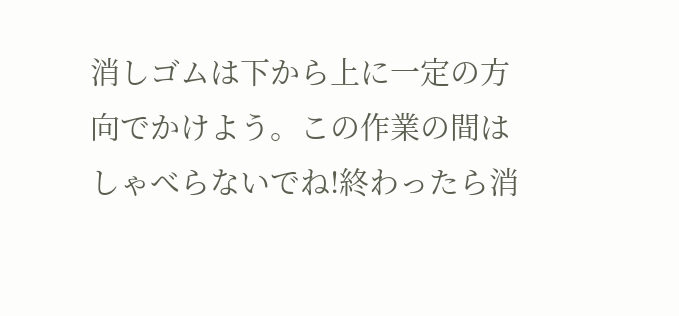消しゴムは下から上に一定の方向でかけよう。この作業の間はしゃべらないでね!終わったら消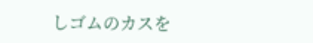しゴムのカスを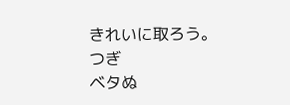きれいに取ろう。
つぎ
ベタぬ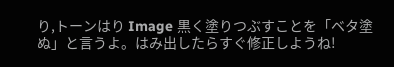り,トーンはり Image 黒く塗りつぶすことを「ベタ塗ぬ」と言うよ。はみ出したらすぐ修正しようね!